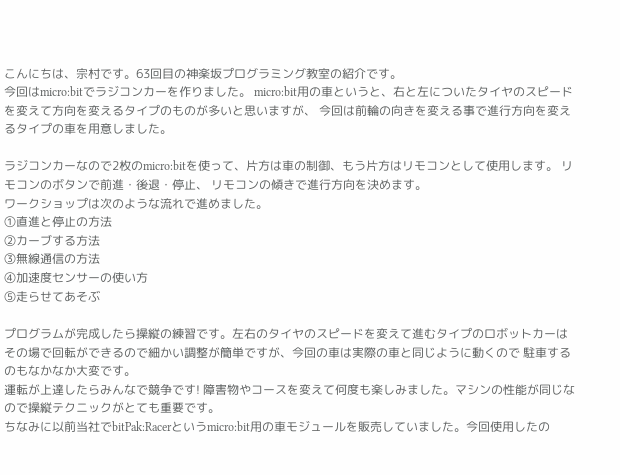こんにちは、宗村です。63回目の神楽坂プログラミング教室の紹介です。
今回はmicro:bitでラジコンカーを作りました。 micro:bit用の車というと、右と左についたタイヤのスピードを変えて方向を変えるタイプのものが多いと思いますが、 今回は前輪の向きを変える事で進行方向を変えるタイプの車を用意しました。

ラジコンカーなので2枚のmicro:bitを使って、片方は車の制御、もう片方はリモコンとして使用します。 リモコンのボタンで前進・後退・停止、 リモコンの傾きで進行方向を決めます。
ワークショップは次のような流れで進めました。
①直進と停止の方法
②カーブする方法
③無線通信の方法
④加速度センサーの使い方
⑤走らせてあそぶ

プログラムが完成したら操縦の練習です。左右のタイヤのスピードを変えて進むタイプのロボットカーはその場で回転ができるので細かい調整が簡単ですが、今回の車は実際の車と同じように動くので 駐車するのもなかなか大変です。
運転が上達したらみんなで競争です! 障害物やコースを変えて何度も楽しみました。マシンの性能が同じなので操縦テクニックがとても重要です。
ちなみに以前当社でbitPak:Racerというmicro:bit用の車モジュールを販売していました。今回使用したの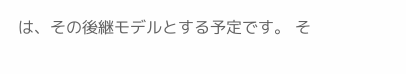は、その後継モデルとする予定です。 そ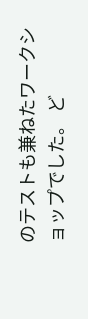のテストも兼ねたワークショップでした。 ど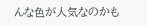んな色が人気なのかも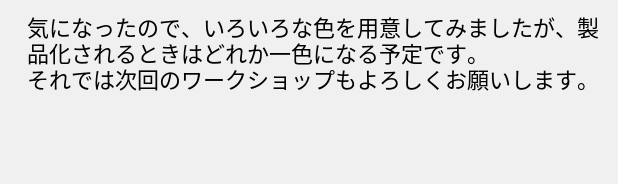気になったので、いろいろな色を用意してみましたが、製品化されるときはどれか一色になる予定です。
それでは次回のワークショップもよろしくお願いします。